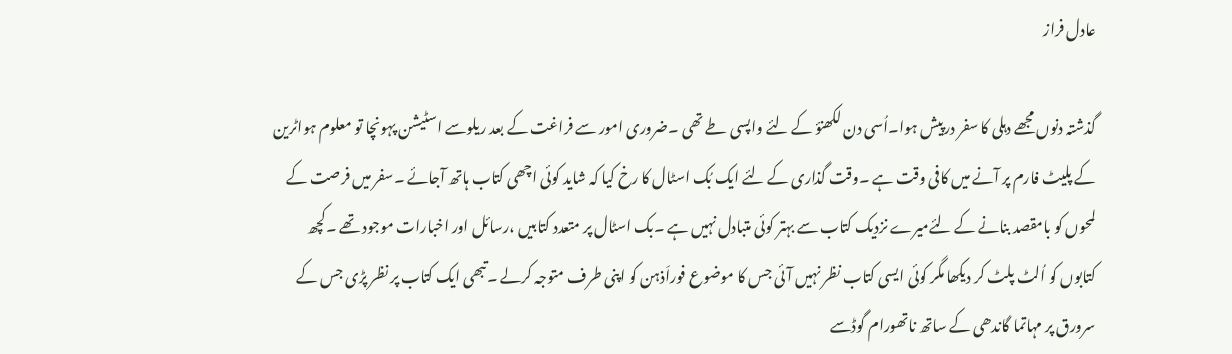عادل فراز

گذشتہ دنوں مجھے دہلی کا سفر درپیش ہوا۔اُسی دن لکھنؤ کے لئے واپسی طے تھی ۔ضروری امور سے فراغت کے بعد ریلوسے اسٹیشن پہونچا تو معلوم ہواٹرین کے پلیٹ فارم پر آنے میں کافی وقت ہے ۔وقت گذاری کے لئے ایک بُک اسٹال کا رخ کیا کہ شاید کوئی اچھی کتاب ہاتھ آجائے ۔سفر میں فرصت کے لمحوں کو بامقصد بنانے کے لئےمیرے نزدیک کتاب سے بہتر کوئی متبادل نہیں ہے ۔بک اسٹال پر متعدد کتابیں ،رسائل اور اخبارات موجود تھے ۔کچھ کتابوں کو اُلٹ پلٹ کر دیکھا مگر کوئی ایسی کتاب نظر نہیں آئی جس کا موضوع فوراَذہن کو اپنی طرف متوجہ کرلے ۔تبھی ایک کتاب پر نظر پڑی جس کے سرورق پر مہاتما گاندھی کے ساتھ ناتھورام گوڈسے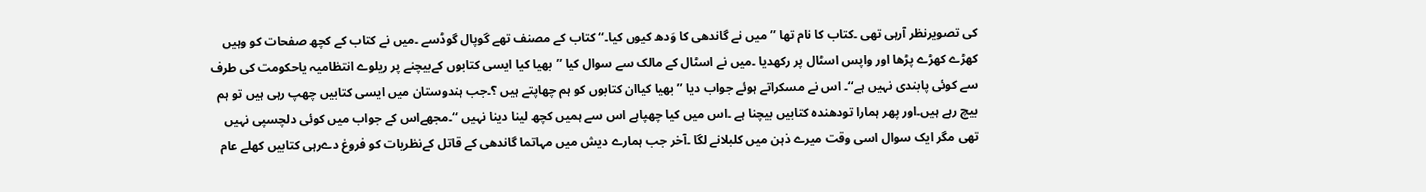کی تصویرنظر آرہی تھی ۔کتاب کا نام تھا ’’ میں نے گاندھی کا وَدھ کیوں کیا۔‘‘ کتاب کے مصنف تھے گوپال گوڈسے ۔میں نے کتاب کے کچھ صفحات کو وہیں کھڑے کھڑے پڑھا اور واپس اسٹال پر رکھدیا ۔میں نے اسٹال کے مالک سے سوال کیا ’’بھیا کیا ایسی کتابوں کےبیچنے پر ریلوے انتظامیہ یاحکومت کی طرف سے کوئی پابندی نہیں ہے‘‘۔ اس نے مسکراتے ہوئے جواب دیا ’’ بھیا کیاان کتابوں کو ہم چھاپتے ہیں ؟۔جب ہندوستان میں ایسی کتابیں چھپ رہی ہیں تو ہم بیچ رہے ہیں۔اور پھر ہمارا تودھندہ کتابیں بیچنا ہے ۔اس میں کیا چھپاہے اس سے ہمیں کچھ لینا دینا نہیں ‘‘۔مجھےاس کے جواب میں کوئی دلچسپی نہیں تھی مگر ایک سوال اسی وقت میرے ذہن میں کلبلانے لگا ۔آخر جب ہمارے دیش میں مہاتما گاندھی کے قاتل کےنظریات کو فروغ دےرہی کتابیں کھلے عام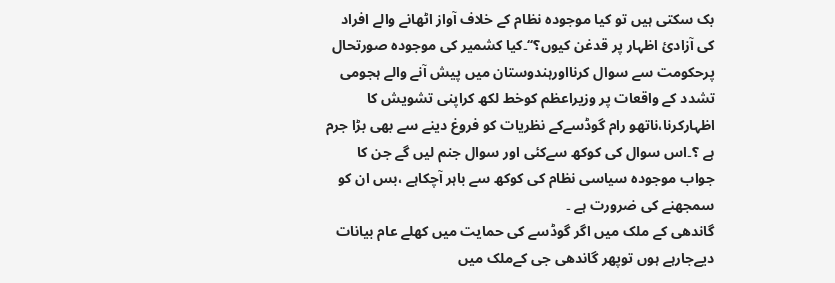بک سکتی ہیں تو کیا موجودہ نظام کے خلاف آواز اٹھانے والے افراد کی آزادیٔ اظہار پر قدغن کیوں؟‘‘۔کیا کشمیر کی موجودہ صورتحال پرحکومت سے سوال کرنااورہندوستان میں پیش آنے والے ہجومی تشدد کے واقعات پر وزیراعظم کوخط لکھ کراپنی تشویش کا اظہارکرنا،ناتھو رام گوڈسےکے نظریات کو فروغ دینے سے بھی بڑا جرم ہے ؟۔اس سوال کی کوکھ سےکئی اور سوال جنم لیں گے جن کا جواب موجودہ سیاسی نظام کی کوکھ سے باہر آچکاہے ،بس ان کو سمجھنے کی ضرورت ہے ۔
گاندھی کے ملک میں اگر گوڈسے کی حمایت میں کھلے عام بیانات دیےجارہے ہوں توپھر گاندھی جی کےملک میں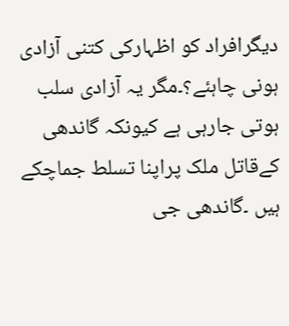دیگرافراد کو اظہارکی کتنی آزادی ہونی چاہئے؟۔مگر یہ آزادی سلب ہوتی جارہی ہے کیونکہ گاندھی کےقاتل ملک پراپنا تسلط جماچکے ہیں ۔گاندھی جی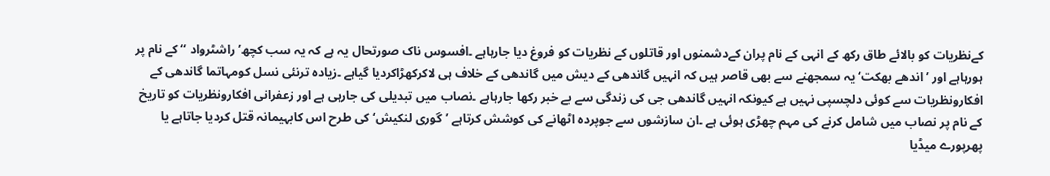کےنظریات کو بالائے طاق رکھ کے انہی کے نام پران کےدشمنوں اور قاتلوں کے نظریات کو فروغ دیا جارہاہے ۔افسوس ناک صورتحال یہ ہے کہ یہ سب کچھ’راشٹرواد ‘‘ کے نام پر ہورہاہے اور ’اندھے بھکت‘یہ سمجھنے سے بھی قاصر ہیں کہ انہیں گاندھی کے دیش میں گاندھی کے خلاف ہی لاکرکھڑاکردیا گیاہے ۔زیادہ ترنئی نسل کومہاتما گاندھی کے افکارونظریات سے کوئی دلچسپی نہیں ہے کیونکہ انہیں گاندھی جی کی زندگی سے بے خبر رکھا جارہاہے ۔نصاب میں تبدیلی کی جارہی ہے اور زعفرانی افکارونظریات کو تاریخ کے نام پر نصاب میں شامل کرنے کی مہم چھڑی ہوئی ہے ۔ان سازشوں سے جوپردہ اٹھانے کی کوشش کرتاہے ’گوری لنکیش‘ کی طرح اس کابہیمانہ قتل کردیا جاتاہے یا پھرپورے میڈیا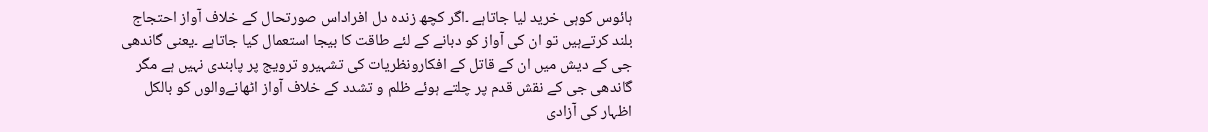ہائوس کوہی خرید لیا جاتاہے ۔اگر کچھ زندہ دل افراداس صورتحال کے خلاف آواز احتجاج بلند کرتےہیں تو ان کی آواز کو دبانے کے لئے طاقت کا بیجا استعمال کیا جاتاہے ۔یعنی گاندھی جی کے دیش میں ان کے قاتل کے افکارونظریات کی تشہیرو ترویج پر پابندی نہیں ہے مگر گاندھی جی کے نقش قدم پر چلتے ہوئے ظلم و تشدد کے خلاف آواز اٹھانےوالوں کو بالکل اظہار کی آزادی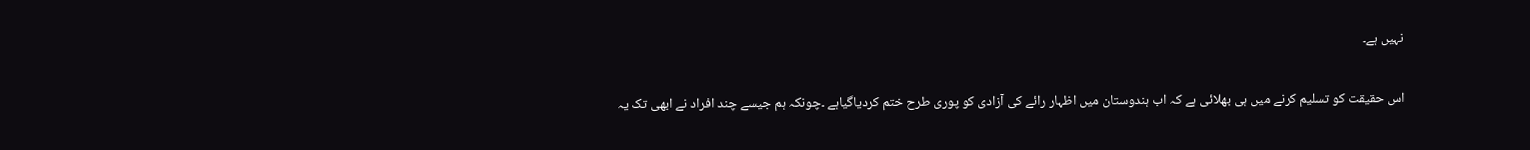نہیں ہے۔

اس حقیقت کو تسلیم کرنے میں ہی بھلائی ہے کہ اب ہندوستان میں اظہار رائے کی آزادی کو پوری طرح ختم کردیاگیاہے ۔چونکہ ہم جیسے چند افراد نے ابھی تک یہ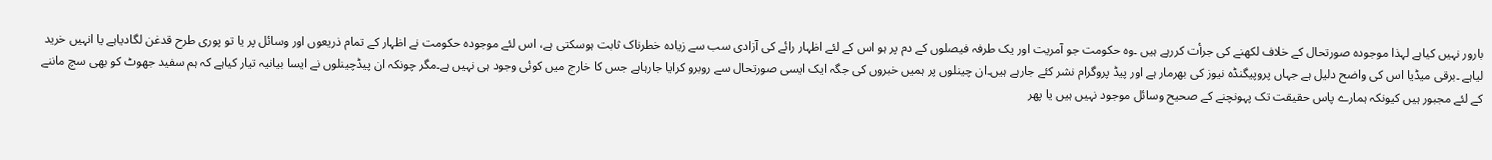بارور نہیں کیاہے لہذا موجودہ صورتحال کے خلاف لکھنے کی جرأت کررہے ہیں ۔وہ حکومت جو آمریت اور یک طرفہ فیصلوں کے دم پر ہو اس کے لئے اظہار رائے کی آزادی سب سے زیادہ خطرناک ثابت ہوسکتی ہے، اس لئے موجودہ حکومت نے اظہار کے تمام ذریعوں اور وسائل پر یا تو پوری طرح قدغن لگادیاہے یا انہیں خرید لیاہے ۔برقی میڈیا اس کی واضح دلیل ہے جہاں پروپیگنڈہ نیوز کی بھرمار ہے اور پیڈ پروگرام نشر کئے جارہے ہیں۔ان چینلوں پر ہمیں خبروں کی جگہ ایک ایسی صورتحال سے روبرو کرایا جارہاہے جس کا خارج میں کوئی وجود ہی نہیں ہے۔مگر چونکہ ان پیڈچینلوں نے ایسا بیانیہ تیار کیاہے کہ ہم سفید جھوٹ کو بھی سچ ماننے کے لئے مجبور ہیں کیونکہ ہمارے پاس حقیقت تک پہونچنے کے صحیح وسائل موجود نہیں ہیں یا پھر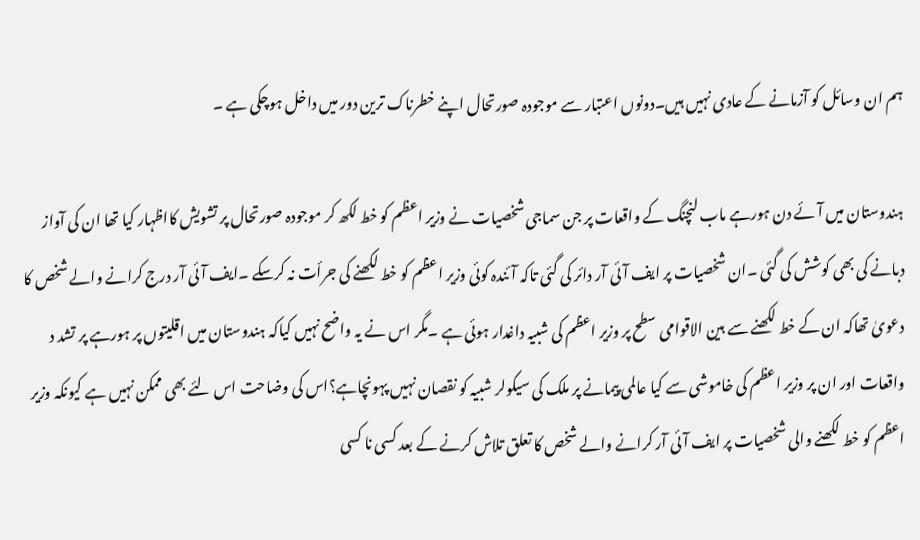ہم ان وسائل کو آزمانے کے عادی نہیں ہیں۔دونوں اعتبار سے موجودہ صورتحال اپنے خطرناک ترین دور میں داخل ہوچکی ہے ۔

ہندوستان میں آئے دن ہورہے ماب لنچنگ کے واقعات پر جن سماجی شخصیات نے وزیر اعظم کو خط لکھ کر موجودہ صورتحال پر تشویش کااظہار کیا تھا ان کی آواز دبانے کی بھی کوشش کی گئی ۔ان شخصیات پر ایف آئی آر دائر کی گئی تاکہ آئندہ کوئی وزیر اعظم کو خط لکھنے کی جرأت نہ کرسکے ۔ایف آئی آر درج کرانے والے شخص کا دعویٰ تھاکہ ان کے خط لکھنے سے بین الاقوامی سطح پر وزیر اعظم کی شبیہ داغدار ہوئی ہے ۔مگر اس نے یہ واضح نہیں کیاکہ ہندوستان میں اقلیتوں پر ہورہے پر تشد د واقعات اور ان پر وزیر اعظم کی خاموشی سے کیا عالمی پیمانے پر ملک کی سیکولر شبیہ کو نقصان نہیں پہونچاہے؟اس کی وضاحت اس لئے بھی ممکن نہیں ہے کیونکہ وزیر اعظم کو خط لکھنے والی شخصیات پر ایف آئی آر کرانے والے شخص کا تعلق تلاش کرنے کے بعد کسی نا کسی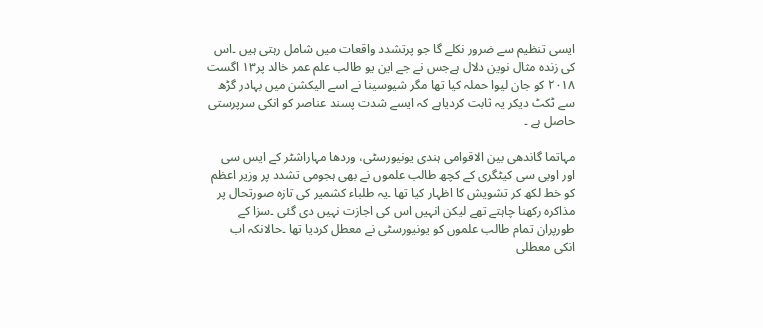ایسی تنظیم سے ضرور نکلے گا جو پرتشدد واقعات میں شامل رہتی ہیں ۔اس کی زندہ مثال نوین دلال ہےجس نے جے این یو طالب علم عمر خالد پر۱۳ اگست ۲۰۱۸ کو جان لیوا حملہ کیا تھا مگر شیوسینا نے اسے الیکشن میں بہادر گڑھ سے ٹکٹ دیکر یہ ثابت کردیاہے کہ ایسے شدت پسند عناصر کو انکی سرپرستی حاصل ہے ۔

مہاتما گاندھی بین الاقوامی ہندی یونیورسٹی، وردھا مہاراشٹر کے ایس سی اور اوبی سی کیٹگری کے کچھ طالب علموں نے بھی ہجومی تشدد پر وزیر اعظم کو خط لکھ کر تشویش کا اظہار کیا تھا ۔یہ طلباء کشمیر کی تازہ صورتحال پر مذاکرہ رکھنا چاہتے تھے لیکن انہیں اس کی اجازت نہیں دی گئی ۔سزا کے طورپران تمام طالب علموں کو یونیورسٹی نے معطل کردیا تھا ۔حالانکہ اب انکی معطلی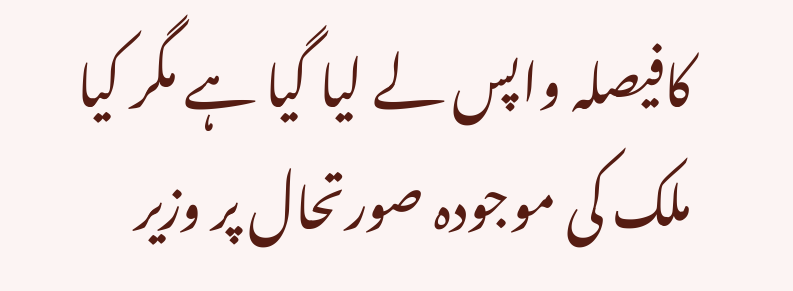کافیصلہ واپس لے لیا گیا ہے مگر کیا ملک کی موجودہ صورتحال پر وزیر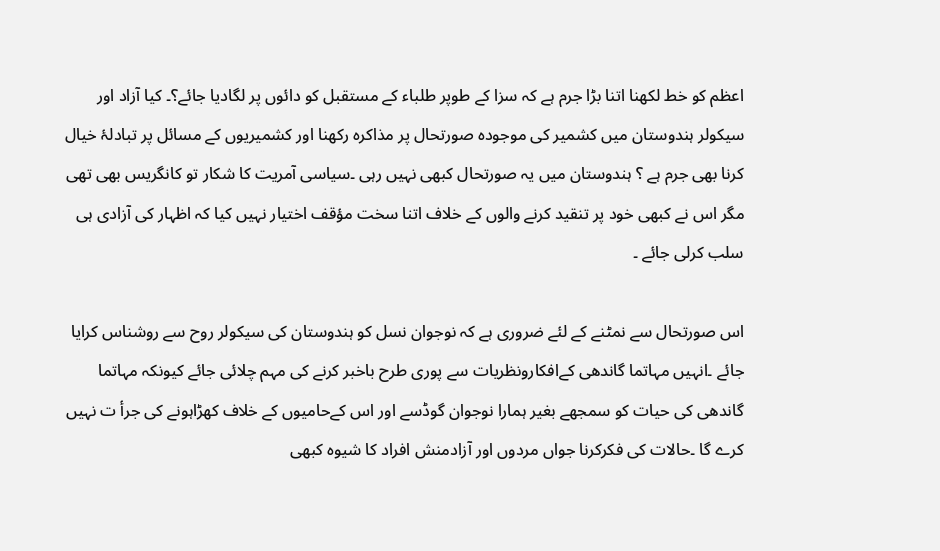اعظم کو خط لکھنا اتنا بڑا جرم ہے کہ سزا کے طوپر طلباء کے مستقبل کو دائوں پر لگادیا جائے؟۔ کیا آزاد اور سیکولر ہندوستان میں کشمیر کی موجودہ صورتحال پر مذاکرہ رکھنا اور کشمیریوں کے مسائل پر تبادلۂ خیال کرنا بھی جرم ہے ؟ ہندوستان میں یہ صورتحال کبھی نہیں رہی ۔سیاسی آمریت کا شکار تو کانگریس بھی تھی مگر اس نے کبھی خود پر تنقید کرنے والوں کے خلاف اتنا سخت مؤقف اختیار نہیں کیا کہ اظہار کی آزادی ہی سلب کرلی جائے ۔

اس صورتحال سے نمٹنے کے لئے ضروری ہے کہ نوجوان نسل کو ہندوستان کی سیکولر روح سے روشناس کرایا جائے ۔انہیں مہاتما گاندھی کےافکارونظریات سے پوری طرح باخبر کرنے کی مہم چلائی جائے کیونکہ مہاتما گاندھی کی حیات کو سمجھے بغیر ہمارا نوجوان گوڈسے اور اس کےحامیوں کے خلاف کھڑاہونے کی جرأ ت نہیں کرے گا ۔حالات کی فکرکرنا جواں مردوں اور آزادمنش افراد کا شیوہ کبھی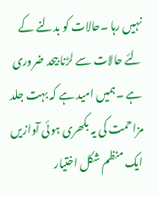نہیں رہا ۔حالات کو بدلنے کے لئے حالات سے لڑنا بیحد ضروری ہے ۔ہمیں امید ہے کہ بہت جلد مزاحمت کی یہ بکھری ہوئی آوازیں ایک منظم شکل اختیار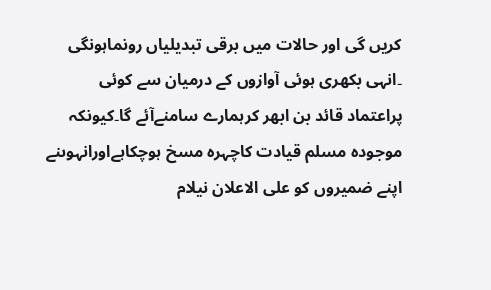کریں گی اور حالات میں برقی تبدیلیاں رونماہونگی ۔انہی بکھری ہوئی آوازوں کے درمیان سے کوئی پراعتماد قائد بن ابھر کرہمارے سامنےآئے گا۔کیونکہ موجودہ مسلم قیادت کاچہرہ مسخ ہوچکاہےاورانہوںنے اپنے ضمیروں کو علی الاعلان نیلام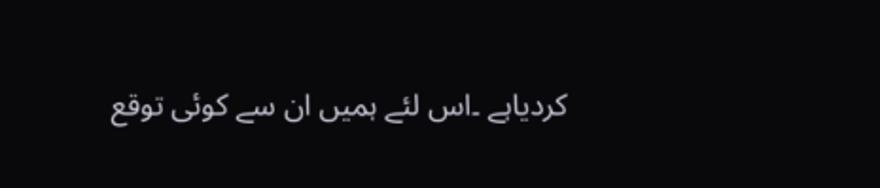کردیاہے ۔اس لئے ہمیں ان سے کوئی توقع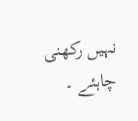نہیں رکھنی چاہئے ۔